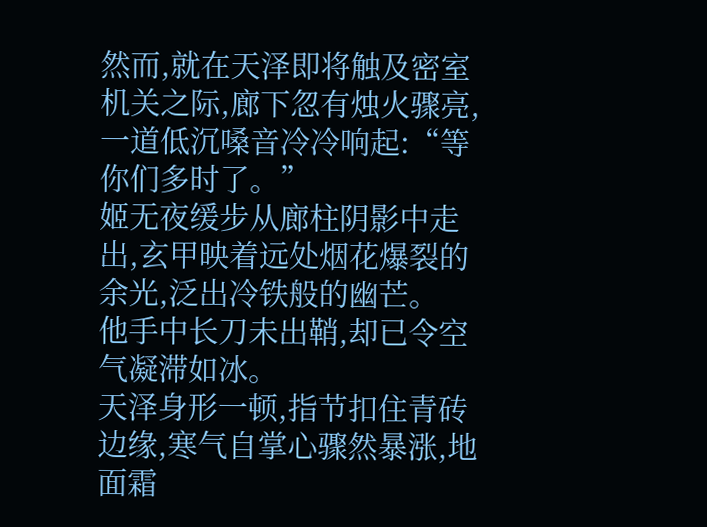然而,就在天泽即将触及密室机关之际,廊下忽有烛火骤亮,一道低沉嗓音冷冷响起:“等你们多时了。”
姬无夜缓步从廊柱阴影中走出,玄甲映着远处烟花爆裂的余光,泛出冷铁般的幽芒。
他手中长刀未出鞘,却已令空气凝滞如冰。
天泽身形一顿,指节扣住青砖边缘,寒气自掌心骤然暴涨,地面霜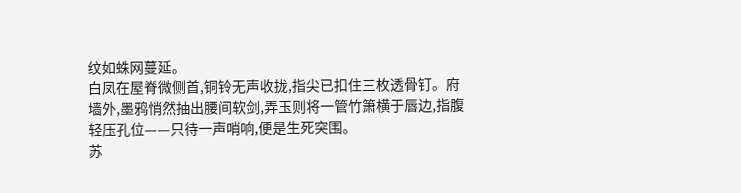纹如蛛网蔓延。
白凤在屋脊微侧首,铜铃无声收拢,指尖已扣住三枚透骨钉。府墙外,墨鸦悄然抽出腰间软剑,弄玉则将一管竹箫横于唇边,指腹轻压孔位——只待一声哨响,便是生死突围。
苏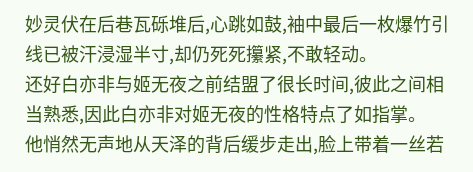妙灵伏在后巷瓦砾堆后,心跳如鼓,袖中最后一枚爆竹引线已被汗浸湿半寸,却仍死死攥紧,不敢轻动。
还好白亦非与姬无夜之前结盟了很长时间,彼此之间相当熟悉,因此白亦非对姬无夜的性格特点了如指掌。
他悄然无声地从天泽的背后缓步走出,脸上带着一丝若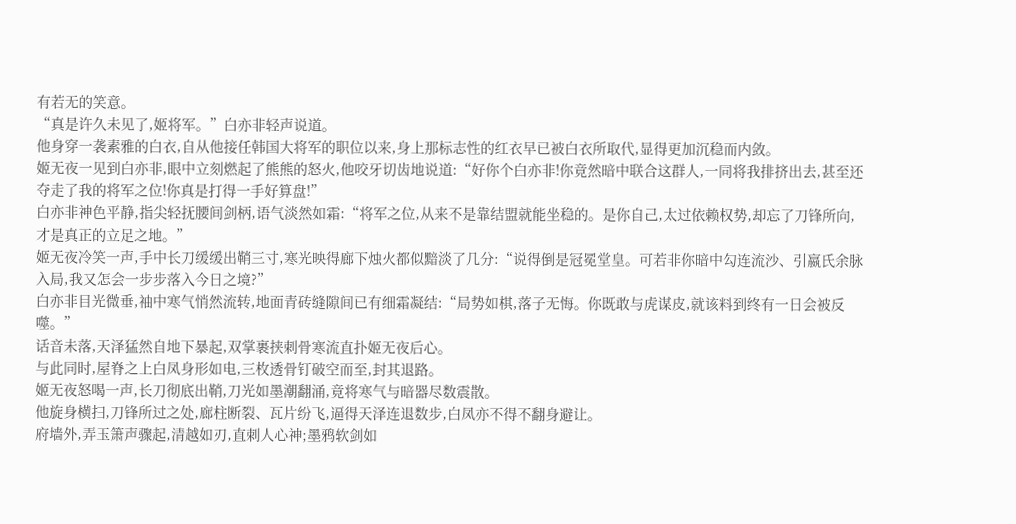有若无的笑意。
“真是许久未见了,姬将军。”白亦非轻声说道。
他身穿一袭素雅的白衣,自从他接任韩国大将军的职位以来,身上那标志性的红衣早已被白衣所取代,显得更加沉稳而内敛。
姬无夜一见到白亦非,眼中立刻燃起了熊熊的怒火,他咬牙切齿地说道:“好你个白亦非!你竟然暗中联合这群人,一同将我排挤出去,甚至还夺走了我的将军之位!你真是打得一手好算盘!”
白亦非神色平静,指尖轻抚腰间剑柄,语气淡然如霜:“将军之位,从来不是靠结盟就能坐稳的。是你自己,太过依赖权势,却忘了刀锋所向,才是真正的立足之地。”
姬无夜冷笑一声,手中长刀缓缓出鞘三寸,寒光映得廊下烛火都似黯淡了几分:“说得倒是冠冕堂皇。可若非你暗中勾连流沙、引嬴氏余脉入局,我又怎会一步步落入今日之境?”
白亦非目光微垂,袖中寒气悄然流转,地面青砖缝隙间已有细霜凝结:“局势如棋,落子无悔。你既敢与虎谋皮,就该料到终有一日会被反噬。”
话音未落,天泽猛然自地下暴起,双掌裹挟刺骨寒流直扑姬无夜后心。
与此同时,屋脊之上白凤身形如电,三枚透骨钉破空而至,封其退路。
姬无夜怒喝一声,长刀彻底出鞘,刀光如墨潮翻涌,竟将寒气与暗器尽数震散。
他旋身横扫,刀锋所过之处,廊柱断裂、瓦片纷飞,逼得天泽连退数步,白凤亦不得不翻身避让。
府墙外,弄玉箫声骤起,清越如刃,直刺人心神;墨鸦软剑如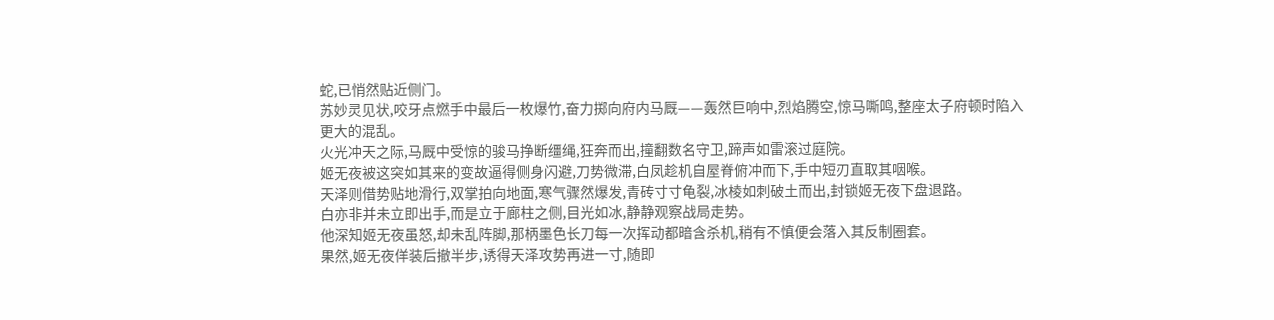蛇,已悄然贴近侧门。
苏妙灵见状,咬牙点燃手中最后一枚爆竹,奋力掷向府内马厩——轰然巨响中,烈焰腾空,惊马嘶鸣,整座太子府顿时陷入更大的混乱。
火光冲天之际,马厩中受惊的骏马挣断缰绳,狂奔而出,撞翻数名守卫,蹄声如雷滚过庭院。
姬无夜被这突如其来的变故逼得侧身闪避,刀势微滞,白凤趁机自屋脊俯冲而下,手中短刃直取其咽喉。
天泽则借势贴地滑行,双掌拍向地面,寒气骤然爆发,青砖寸寸龟裂,冰棱如刺破土而出,封锁姬无夜下盘退路。
白亦非并未立即出手,而是立于廊柱之侧,目光如冰,静静观察战局走势。
他深知姬无夜虽怒,却未乱阵脚,那柄墨色长刀每一次挥动都暗含杀机,稍有不慎便会落入其反制圈套。
果然,姬无夜佯装后撤半步,诱得天泽攻势再进一寸,随即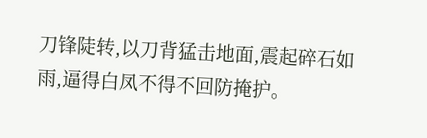刀锋陡转,以刀背猛击地面,震起碎石如雨,逼得白凤不得不回防掩护。